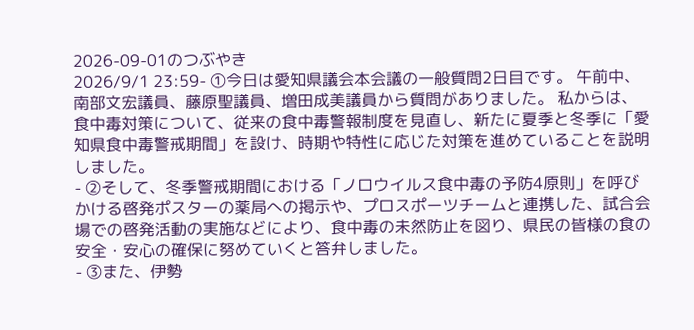2026-09-01のつぶやき
2026/9/1 23:59- ①今日は愛知県議会本会議の一般質問2日目です。 午前中、南部文宏議員、藤原聖議員、増田成美議員から質問がありました。 私からは、食中毒対策について、従来の食中毒警報制度を見直し、新たに夏季と冬季に「愛知県食中毒警戒期間」を設け、時期や特性に応じた対策を進めていることを説明しました。
- ②そして、冬季警戒期間における「ノロウイルス食中毒の予防4原則」を呼びかける啓発ポスターの薬局への掲示や、プロスポーツチームと連携した、試合会場での啓発活動の実施などにより、食中毒の未然防止を図り、県民の皆様の食の安全・安心の確保に努めていくと答弁しました。
- ③また、伊勢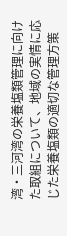湾・三河湾の栄養塩類管理に向けた取組について、地域の実情に応じた栄養塩類の適切な管理方策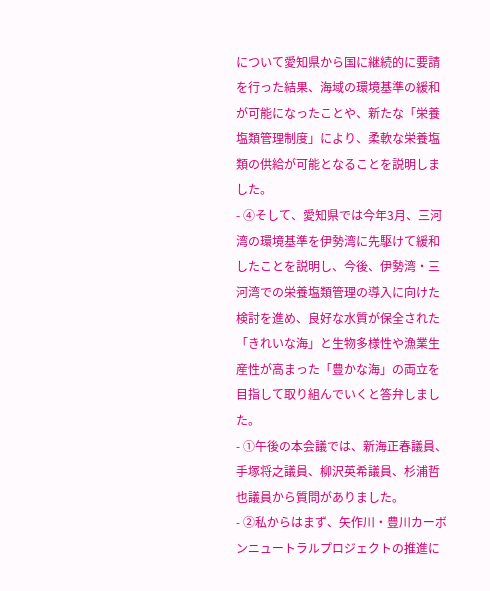について愛知県から国に継続的に要請を行った結果、海域の環境基準の緩和が可能になったことや、新たな「栄養塩類管理制度」により、柔軟な栄養塩類の供給が可能となることを説明しました。
- ④そして、愛知県では今年3月、三河湾の環境基準を伊勢湾に先駆けて緩和したことを説明し、今後、伊勢湾・三河湾での栄養塩類管理の導入に向けた検討を進め、良好な水質が保全された「きれいな海」と生物多様性や漁業生産性が高まった「豊かな海」の両立を目指して取り組んでいくと答弁しました。
- ①午後の本会議では、新海正春議員、手塚将之議員、柳沢英希議員、杉浦哲也議員から質問がありました。
- ②私からはまず、矢作川・豊川カーボンニュートラルプロジェクトの推進に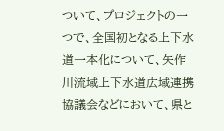ついて、プロジェクトの一つで、全国初となる上下水道一本化について、矢作川流域上下水道広域連携協議会などにおいて、県と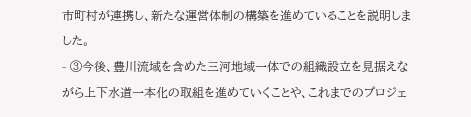市町村が連携し、新たな運営体制の構築を進めていることを説明しました。
- ③今後、豊川流域を含めた三河地域一体での組織設立を見据えながら上下水道一本化の取組を進めていくことや、これまでのプロジェ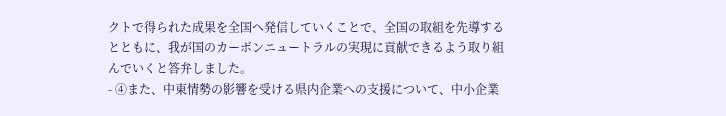クトで得られた成果を全国へ発信していくことで、全国の取組を先導するとともに、我が国のカーボンニュートラルの実現に貢献できるよう取り組んでいくと答弁しました。
- ④また、中東情勢の影響を受ける県内企業への支援について、中小企業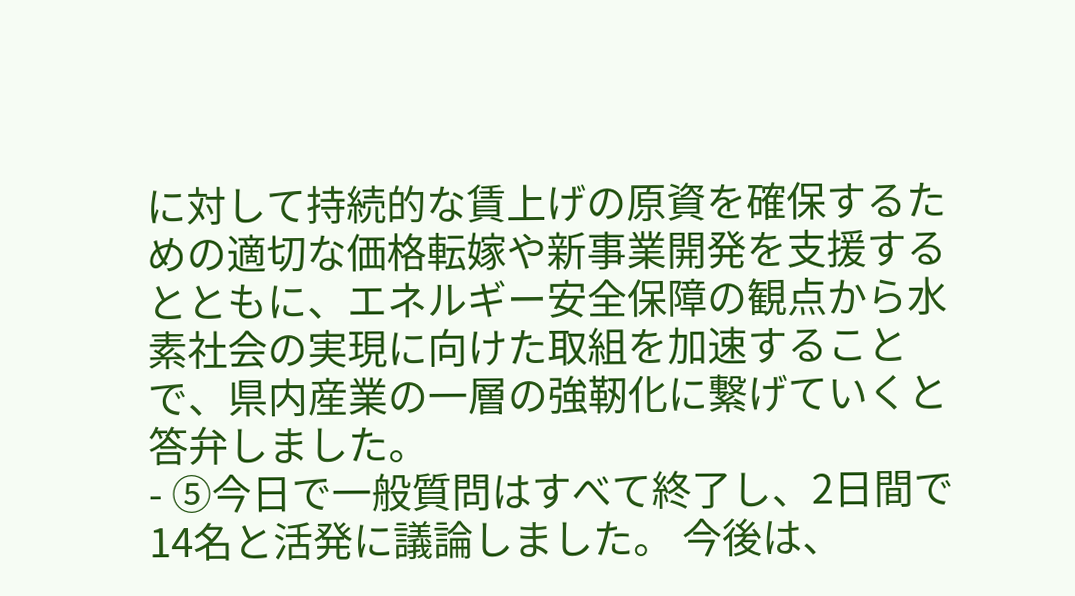に対して持続的な賃上げの原資を確保するための適切な価格転嫁や新事業開発を支援するとともに、エネルギー安全保障の観点から水素社会の実現に向けた取組を加速することで、県内産業の一層の強靭化に繋げていくと答弁しました。
- ⑤今日で一般質問はすべて終了し、2日間で14名と活発に議論しました。 今後は、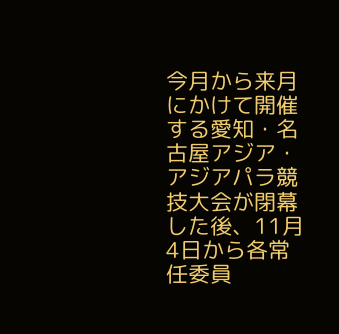今月から来月にかけて開催する愛知・名古屋アジア・アジアパラ競技大会が閉幕した後、11月4日から各常任委員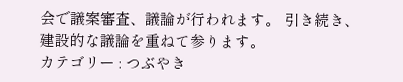会で議案審査、議論が行われます。 引き続き、建設的な議論を重ねて参ります。
カテゴリー : つぶやき